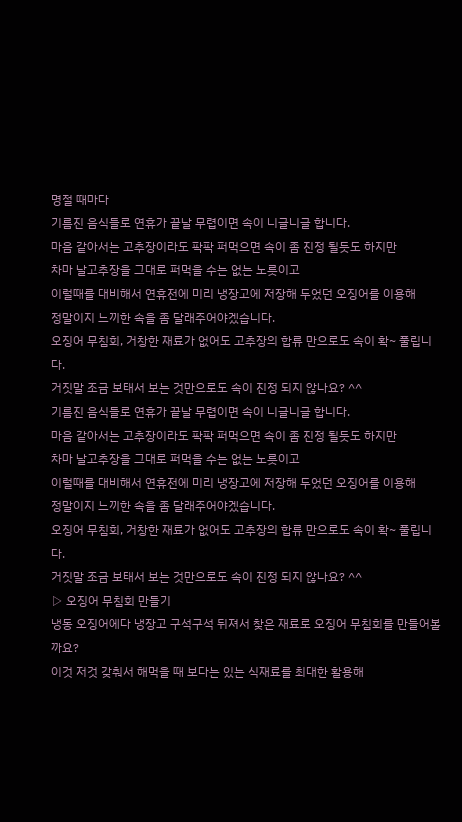명절 때마다
기름진 음식들로 연휴가 끝날 무렵이면 속이 니글니글 합니다.
마음 같아서는 고추장이라도 팍팍 퍼먹으면 속이 좀 진정 될듯도 하지만
차마 날고추장을 그대로 퍼먹을 수는 없는 노릇이고
이럴때를 대비해서 연휴전에 미리 냉장고에 저장해 두었던 오징어를 이용해
정말이지 느끼한 속을 좀 달래주어야겠습니다.
오징어 무침회, 거창한 재료가 없어도 고추장의 합류 만으로도 속이 확~ 풀립니다.
거짓말 조금 보태서 보는 것만으로도 속이 진정 되지 않나요? ^^
기름진 음식들로 연휴가 끝날 무렵이면 속이 니글니글 합니다.
마음 같아서는 고추장이라도 팍팍 퍼먹으면 속이 좀 진정 될듯도 하지만
차마 날고추장을 그대로 퍼먹을 수는 없는 노릇이고
이럴때를 대비해서 연휴전에 미리 냉장고에 저장해 두었던 오징어를 이용해
정말이지 느끼한 속을 좀 달래주어야겠습니다.
오징어 무침회, 거창한 재료가 없어도 고추장의 합류 만으로도 속이 확~ 풀립니다.
거짓말 조금 보태서 보는 것만으로도 속이 진정 되지 않나요? ^^
▷ 오징어 무침회 만들기
냉동 오징어에다 냉장고 구석구석 뒤져서 찾은 재료로 오징어 무침회를 만들어볼까요?
이것 저것 갖춰서 해먹을 때 보다는 있는 식재료를 최대한 활용해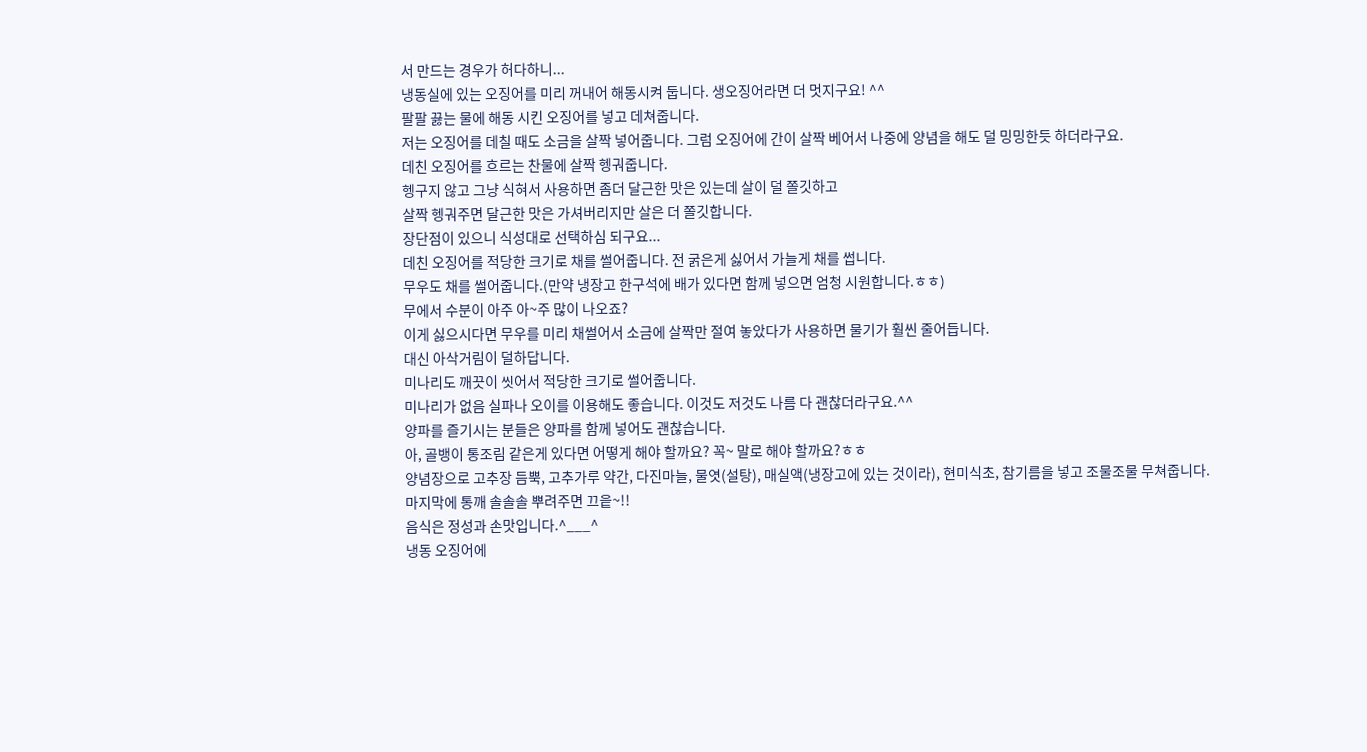서 만드는 경우가 허다하니...
냉동실에 있는 오징어를 미리 꺼내어 해동시켜 둡니다. 생오징어라면 더 멋지구요! ^^
팔팔 끓는 물에 해동 시킨 오징어를 넣고 데쳐줍니다.
저는 오징어를 데칠 때도 소금을 살짝 넣어줍니다. 그럼 오징어에 간이 살짝 베어서 나중에 양념을 해도 덜 밍밍한듯 하더라구요.
데친 오징어를 흐르는 찬물에 살짝 헹궈줍니다.
헹구지 않고 그냥 식혀서 사용하면 좀더 달근한 맛은 있는데 살이 덜 쫄깃하고
살짝 헹궈주면 달근한 맛은 가셔버리지만 살은 더 쫄깃합니다.
장단점이 있으니 식성대로 선택하심 되구요...
데친 오징어를 적당한 크기로 채를 썰어줍니다. 전 굵은게 싫어서 가늘게 채를 썹니다.
무우도 채를 썰어줍니다.(만약 냉장고 한구석에 배가 있다면 함께 넣으면 엄청 시원합니다.ㅎㅎ)
무에서 수분이 아주 아~주 많이 나오죠?
이게 싫으시다면 무우를 미리 채썰어서 소금에 살짝만 절여 놓았다가 사용하면 물기가 훨씬 줄어듭니다.
대신 아삭거림이 덜하답니다.
미나리도 깨끗이 씻어서 적당한 크기로 썰어줍니다.
미나리가 없음 실파나 오이를 이용해도 좋습니다. 이것도 저것도 나름 다 괜찮더라구요.^^
양파를 즐기시는 분들은 양파를 함께 넣어도 괜찮습니다.
아, 골뱅이 통조림 같은게 있다면 어떻게 해야 할까요? 꼭~ 말로 해야 할까요?ㅎㅎ
양념장으로 고추장 듬뿍, 고추가루 약간, 다진마늘, 물엿(설탕), 매실액(냉장고에 있는 것이라), 현미식초, 참기름을 넣고 조물조물 무쳐줍니다.
마지막에 통깨 솔솔솔 뿌려주면 끄읕~!!
음식은 정성과 손맛입니다.^___^
냉동 오징어에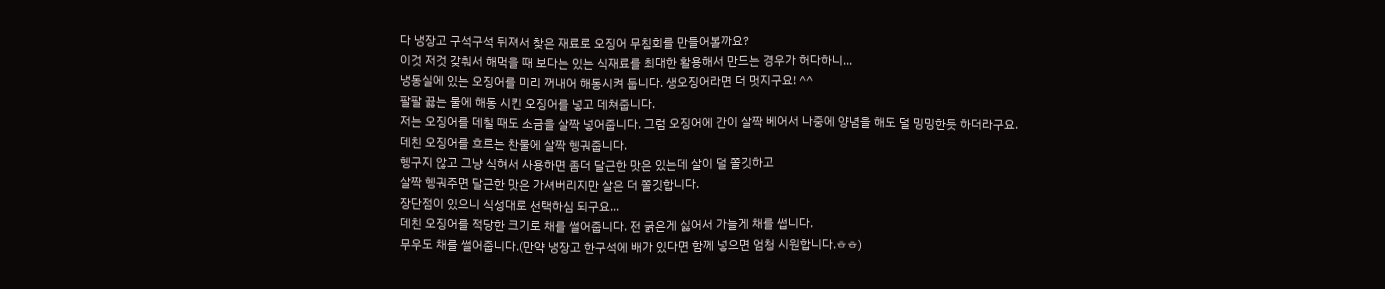다 냉장고 구석구석 뒤져서 찾은 재료로 오징어 무침회를 만들어볼까요?
이것 저것 갖춰서 해먹을 때 보다는 있는 식재료를 최대한 활용해서 만드는 경우가 허다하니...
냉동실에 있는 오징어를 미리 꺼내어 해동시켜 둡니다. 생오징어라면 더 멋지구요! ^^
팔팔 끓는 물에 해동 시킨 오징어를 넣고 데쳐줍니다.
저는 오징어를 데칠 때도 소금을 살짝 넣어줍니다. 그럼 오징어에 간이 살짝 베어서 나중에 양념을 해도 덜 밍밍한듯 하더라구요.
데친 오징어를 흐르는 찬물에 살짝 헹궈줍니다.
헹구지 않고 그냥 식혀서 사용하면 좀더 달근한 맛은 있는데 살이 덜 쫄깃하고
살짝 헹궈주면 달근한 맛은 가셔버리지만 살은 더 쫄깃합니다.
장단점이 있으니 식성대로 선택하심 되구요...
데친 오징어를 적당한 크기로 채를 썰어줍니다. 전 굵은게 싫어서 가늘게 채를 썹니다.
무우도 채를 썰어줍니다.(만약 냉장고 한구석에 배가 있다면 함께 넣으면 엄청 시원합니다.ㅎㅎ)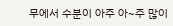무에서 수분이 아주 아~주 많이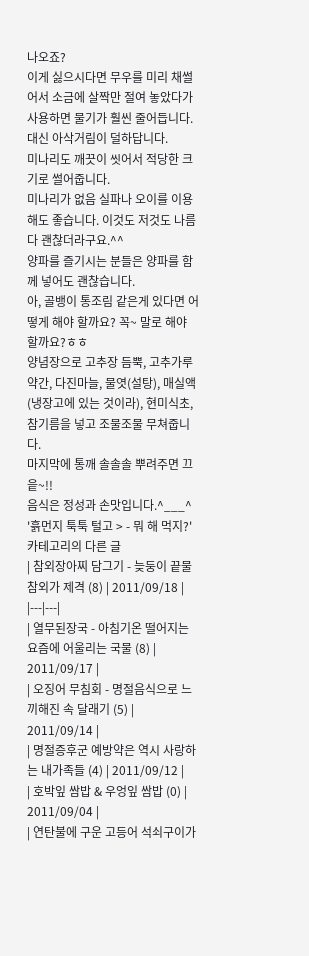나오죠?
이게 싫으시다면 무우를 미리 채썰어서 소금에 살짝만 절여 놓았다가 사용하면 물기가 훨씬 줄어듭니다.
대신 아삭거림이 덜하답니다.
미나리도 깨끗이 씻어서 적당한 크기로 썰어줍니다.
미나리가 없음 실파나 오이를 이용해도 좋습니다. 이것도 저것도 나름 다 괜찮더라구요.^^
양파를 즐기시는 분들은 양파를 함께 넣어도 괜찮습니다.
아, 골뱅이 통조림 같은게 있다면 어떻게 해야 할까요? 꼭~ 말로 해야 할까요?ㅎㅎ
양념장으로 고추장 듬뿍, 고추가루 약간, 다진마늘, 물엿(설탕), 매실액(냉장고에 있는 것이라), 현미식초, 참기름을 넣고 조물조물 무쳐줍니다.
마지막에 통깨 솔솔솔 뿌려주면 끄읕~!!
음식은 정성과 손맛입니다.^___^
'흙먼지 툭툭 털고 > - 뭐 해 먹지?' 카테고리의 다른 글
| 참외장아찌 담그기 - 늦둥이 끝물 참외가 제격 (8) | 2011/09/18 |
|---|---|
| 열무된장국 - 아침기온 떨어지는 요즘에 어울리는 국물 (8) | 2011/09/17 |
| 오징어 무침회 - 명절음식으로 느끼해진 속 달래기 (5) | 2011/09/14 |
| 명절증후군 예방약은 역시 사랑하는 내가족들 (4) | 2011/09/12 |
| 호박잎 쌈밥 & 우엉잎 쌈밥 (0) | 2011/09/04 |
| 연탄불에 구운 고등어 석쇠구이가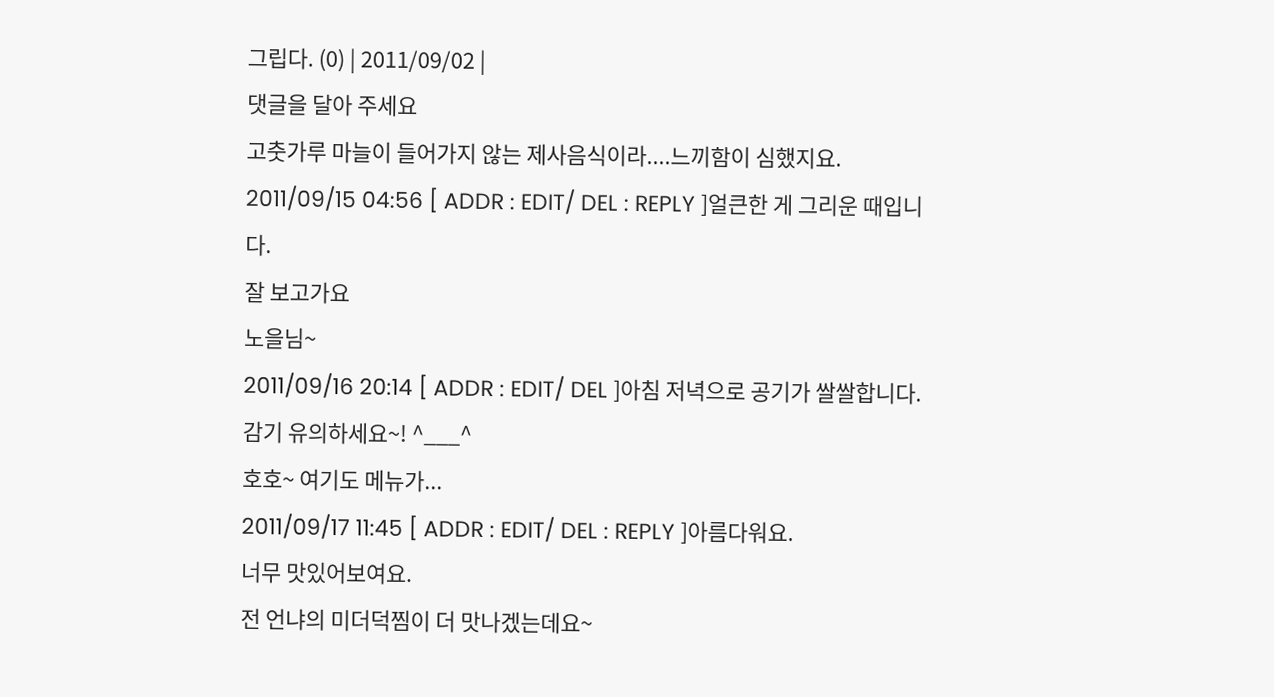그립다. (0) | 2011/09/02 |
댓글을 달아 주세요
고춧가루 마늘이 들어가지 않는 제사음식이라....느끼함이 심했지요.
2011/09/15 04:56 [ ADDR : EDIT/ DEL : REPLY ]얼큰한 게 그리운 때입니다.
잘 보고가요
노을님~
2011/09/16 20:14 [ ADDR : EDIT/ DEL ]아침 저녁으로 공기가 쌀쌀합니다. 감기 유의하세요~! ^___^
호호~ 여기도 메뉴가...
2011/09/17 11:45 [ ADDR : EDIT/ DEL : REPLY ]아름다워요.
너무 맛있어보여요.
전 언냐의 미더덕찜이 더 맛나겠는데요~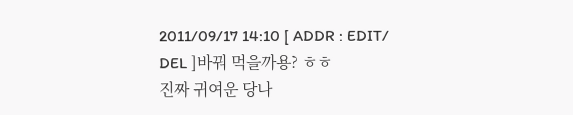2011/09/17 14:10 [ ADDR : EDIT/ DEL ]바꿔 먹을까용? ㅎㅎ
진짜 귀여운 당나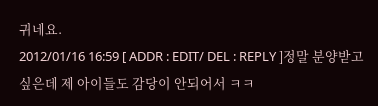귀네요.
2012/01/16 16:59 [ ADDR : EDIT/ DEL : REPLY ]정말 분양받고 싶은데 제 아이들도 감당이 안되어서 ㅋㅋ